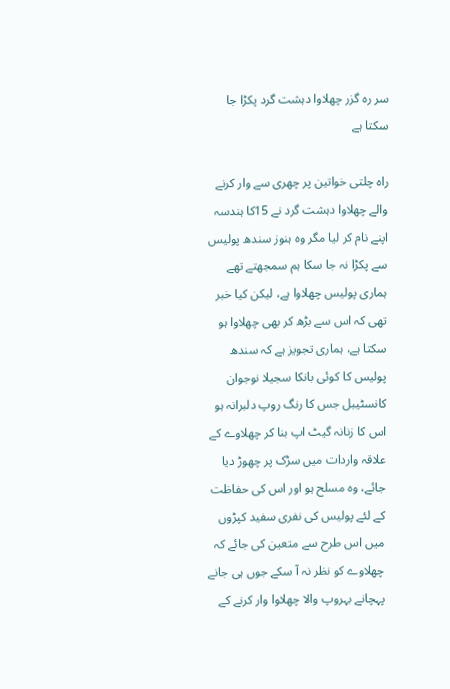سر رہ گزر چھلاوا دہشت گرد پکڑا جا سکتا ہے

راہ چلتی خواتین پر چھری سے وار کرنے والے چھلاوا دہشت گرد نے 15کا ہندسہ اپنے نام کر لیا مگر وہ ہنوز سندھ پولیس سے پکڑا نہ جا سکا ہم سمجھتے تھے ہماری پولیس چھلاوا ہے، لیکن کیا خبر تھی کہ اس سے بڑھ کر بھی چھلاوا ہو سکتا ہے، ہماری تجویز ہے کہ سندھ پولیس کا کوئی بانکا سجیلا نوجوان کانسٹیبل جس کا رنگ روپ دلبرانہ ہو اس کا زنانہ گیٹ اپ بنا کر چھلاوے کے علاقہ واردات میں سڑک پر چھوڑ دیا جائے، وہ مسلح ہو اور اس کی حفاظت کے لئے پولیس کی نفری سفید کپڑوں میں اس طرح سے متعین کی جائے کہ چھلاوے کو نظر نہ آ سکے جوں ہی جانے پہچانے بہروپ والا چھلاوا وار کرنے کے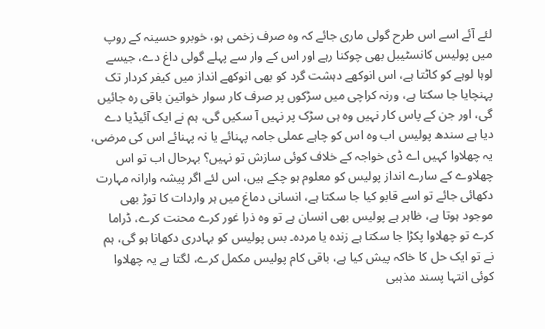لئے آئے اسے اس طرح گولی ماری جائے کہ وہ صرف زخمی ہو، خوبرو حسینہ کے روپ میں پولیس کانسٹیبل بھی چوکنا رہے اور اس کے وار سے پہلے گولی داغ دے، جیسے لوہا لوہے کو کاٹتا ہے، اس انوکھے دہشت گرد کو بھی انوکھے انداز میں کیفر کردار تک پہنچایا جا سکتا ہے، ورنہ کراچی میں سڑکوں پر صرف کار سوار خواتین باقی رہ جائیں گی، اور جن کے پاس کار نہیں وہ ہی سڑک پر نہیں آ سکیں گی، ہم نے ایک آئیڈیا دے دیا ہے سندھ پولیس اب وہ اس کو چاہے عملی جامہ پہنائے یا نہ پہنائے اس کی مرضی، یہ چھلاوا کہیں اے ڈی خواجہ کے خلاف کوئی سازش تو نہیں؟ بہرحال اب تو اس چھلاوے کے سارے انداز پولیس کو معلوم ہو چکے ہیں، اس لئے اگر پیشہ وارانہ مہارت دکھائی جائے تو اسے قابو کیا جا سکتا ہے، انسانی دماغ میں ہر واردات کا توڑ بھی موجود ہوتا ہے، ظاہر ہے پولیس بھی انسان ہے تو وہ ذرا غور کرے محنت کرے، ڈراما کرے تو چھلاوا پکڑا جا سکتا ہے زندہ یا مردہ۔ بس پولیس کو بہادری دکھانا ہو گی، ہم نے تو ایک حل کا خاکہ پیش کیا ہے، باقی کام پولیس مکمل کرے، لگتا ہے یہ چھلاوا کوئی انتہا پسند مذہبی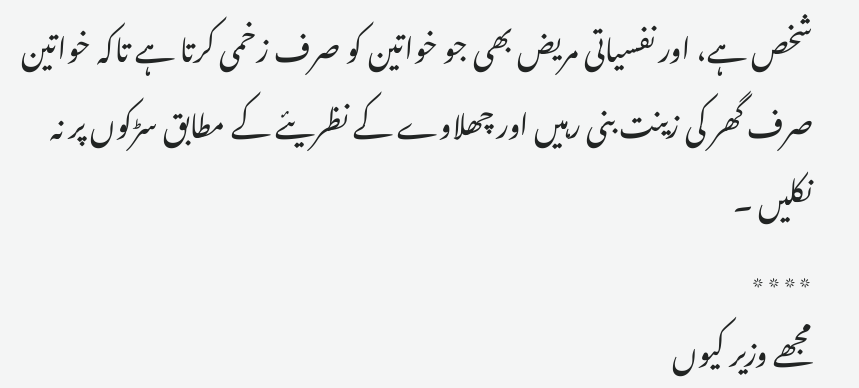شخص ہے، اور نفسیاتی مریض بھی جو خواتین کو صرف زخمی کرتا ہے تاکہ خواتین صرف گھر کی زینت بنی رہیں اور چھلاوے کے نظریئے کے مطابق سڑکوں پر نہ نکلیں ۔
٭٭٭٭
مجھے وزیر کیوں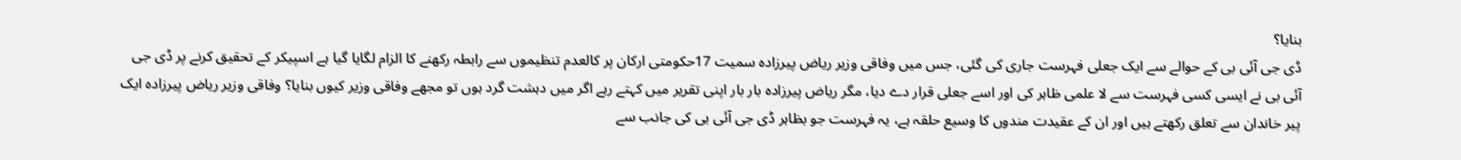بنایا؟
ڈی جی آئی بی کے حوالے سے ایک جعلی فہرست جاری کی گئی، جس میں وفاقی وزیر ریاض پیرزادہ سمیت 17حکومتی ارکان پر کالعدم تنظیموں سے رابطہ رکھنے کا الزام لگایا گیا ہے اسپیکر کے تحقیق کرنے پر ڈی جی آئی بی نے ایسی کسی فہرست سے لا علمی ظاہر کی اور اسے جعلی قرار دے دیا، مگر ریاض پیرزادہ بار بار اپنی تقریر میں کہتے رہے اگر میں دہشت گرد ہوں تو مجھے وفاقی وزیر کیوں بنایا؟ وفاقی وزیر ریاض پیرزادہ ایک پیر خاندان سے تعلق رکھتے ہیں اور ان کے عقیدت مندوں کا وسیع حلقہ ہے، یہ فہرست جو بظاہر ڈی جی آئی بی کی جانب سے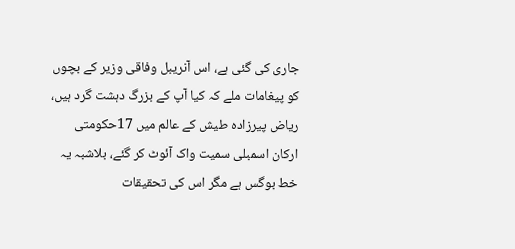جاری کی گئی ہے، اس آنریبل وفاقی وزیر کے بچوں کو پیغامات ملے کہ کیا آپ کے بزرگ دہشت گرد ہیں، ریاض پیرزادہ طیش کے عالم میں 17حکومتی ارکان اسمبلی سمیت واک آئوٹ کر گئے، بلاشبہ یہ خط بوگس ہے مگر اس کی تحقیقات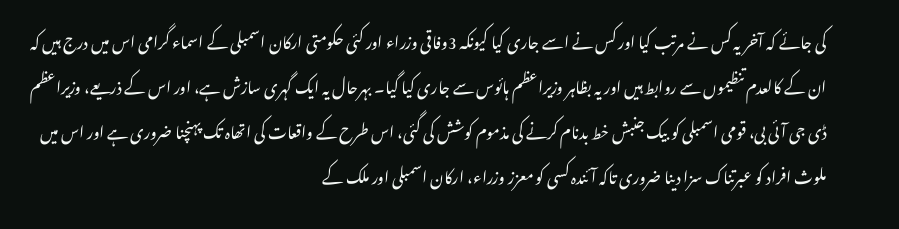کی جائے کہ آخر یہ کس نے مرتب کیا اور کس نے اسے جاری کیا کیونکہ 3وفاقی وزراء اور کئی حکومتی ارکان اسمبلی کے اسماء گرامی اس میں درج ہیں کہ ان کے کالعدم تنظیموں سے روابط ہیں اور یہ بظاہر وزیراعظم ہائوس سے جاری کیا گیا۔ بہرحال یہ ایک گہری سازش ہے، اور اس کے ذریعے، وزیراعظم ڈی جی آئی بی، قومی اسمبلی کو بیک جنبش خط بدنام کرنے کی مذموم کوشش کی گئی، اس طرح کے واقعات کی اتھاہ تک پہنچنا ضروری ہے اور اس میں ملوث افراد کو عبرتناک سزا دینا ضروری تاکہ آئندہ کسی کو معزز وزراء، ارکان اسمبلی اور ملک کے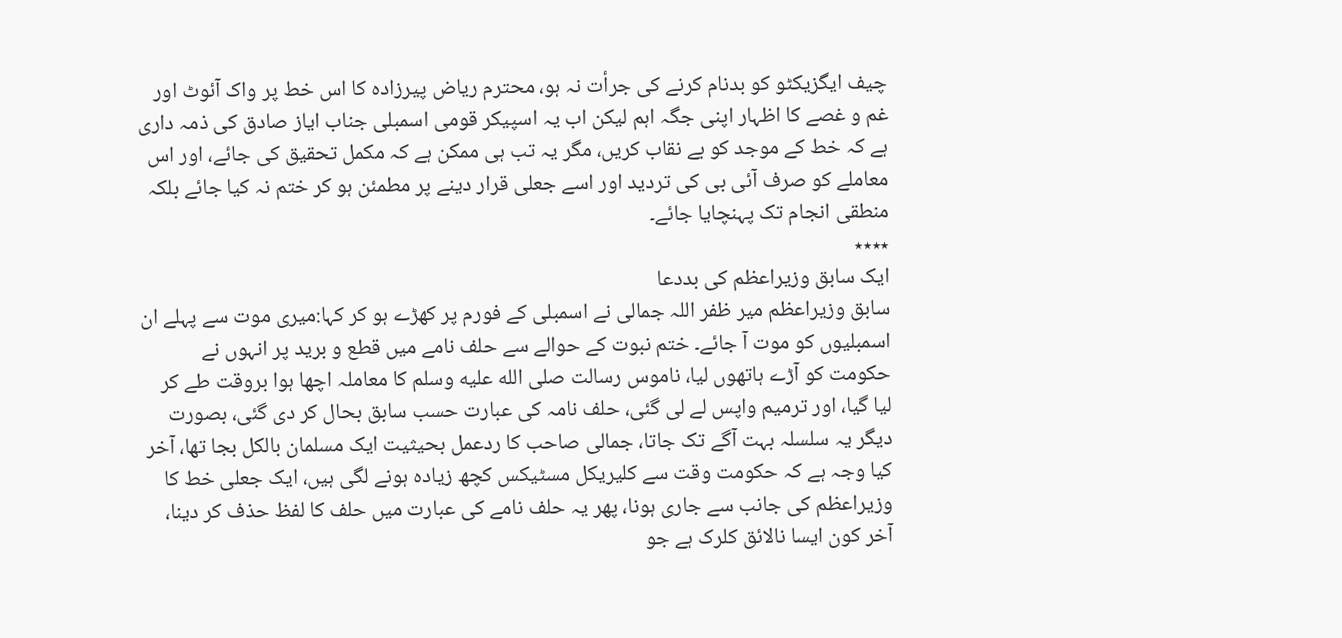چیف ایگزیکٹو کو بدنام کرنے کی جرأت نہ ہو، محترم ریاض پیرزادہ کا اس خط پر واک آئوٹ اور غم و غصے کا اظہار اپنی جگہ اہم لیکن اب یہ اسپیکر قومی اسمبلی جناب ایاز صادق کی ذمہ داری ہے کہ خط کے موجد کو بے نقاب کریں، مگر یہ تب ہی ممکن ہے کہ مکمل تحقیق کی جائے، اور اس معاملے کو صرف آئی بی کی تردید اور اسے جعلی قرار دینے پر مطمئن ہو کر ختم نہ کیا جائے بلکہ منطقی انجام تک پہنچایا جائے۔
٭٭٭٭
ایک سابق وزیراعظم کی بددعا
سابق وزیراعظم میر ظفر اللہ جمالی نے اسمبلی کے فورم پر کھڑے ہو کر کہا:میری موت سے پہلے ان اسمبلیوں کو موت آ جائے۔ ختم نبوت کے حوالے سے حلف نامے میں قطع و برید پر انہوں نے حکومت کو آڑے ہاتھوں لیا، ناموس رسالت صلى الله عليه وسلم کا معاملہ اچھا ہوا بروقت طے کر لیا گیا، اور ترمیم واپس لے لی گئی، حلف نامہ کی عبارت حسب سابق بحال کر دی گئی، بصورت دیگر یہ سلسلہ بہت آگے تک جاتا، جمالی صاحب کا ردعمل بحیثیت ایک مسلمان بالکل بجا تھا، آخر کیا وجہ ہے کہ حکومت وقت سے کلیریکل مسٹیکس کچھ زیادہ ہونے لگی ہیں، ایک جعلی خط کا وزیراعظم کی جانب سے جاری ہونا، پھر یہ حلف نامے کی عبارت میں حلف کا لفظ حذف کر دینا، آخر کون ایسا نالائق کلرک ہے جو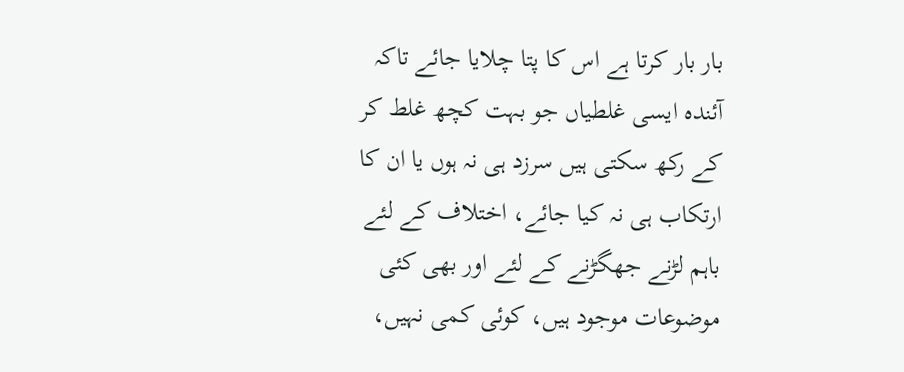بار بار کرتا ہے اس کا پتا چلایا جائے تاکہ آئندہ ایسی غلطیاں جو بہت کچھ غلط کر کے رکھ سکتی ہیں سرزد ہی نہ ہوں یا ان کا ارتکاب ہی نہ کیا جائے، اختلاف کے لئے باہم لڑنے جھگڑنے کے لئے اور بھی کئی موضوعات موجود ہیں، کوئی کمی نہیں،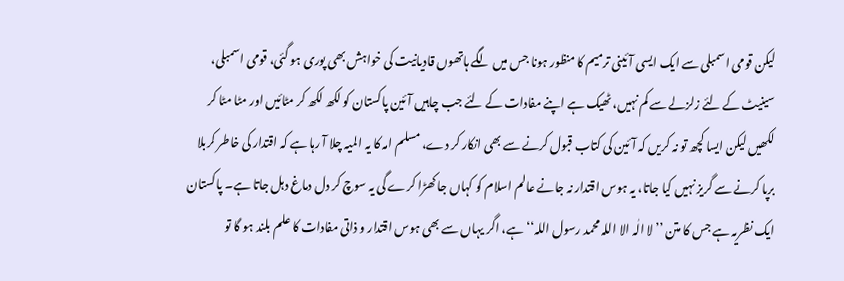لیکن قومی اسمبلی سے ایک ایسی آئینی ترمیم کا منظور ہونا جس میں لگے ہاتھوں قادیانیت کی خواہش بھی پوری ہو گئی، قومی اسمبلی، سینیٹ کے لئے زلزلے سے کم نہیں، ٹھیک ہے اپنے مفادات کے لئے جب چاہیں آئین پاکستان کو لکھ لکھ کر مٹائیں اور مٹا مٹا کر لکھیں لیکن ایسا کچھ تو نہ کریں کہ آئین کی کتاب قبول کرنے سے بھی انکار کر دے، مسلم امہ کا یہ المیہ چلا آ رہا ہے کہ اقتدار کی خاطر کربلا برپا کرنے سے گریز نہیں کیا جاتا، یہ ہوس اقتدار نہ جانے عالم اسلام کو کہاں جا کھڑا کرے گی یہ سوچ کر دل دماغ دہل جاتا ہے۔ پاکستان ایک نظریہ ہے جس کا متن ’’لا الٰہ الا اللہ محمد رسول اللہ‘‘ ہے، اگر یہاں سے بھی ہوس اقتدار و ذاتی مفادات کا علم بلند ہو گا تو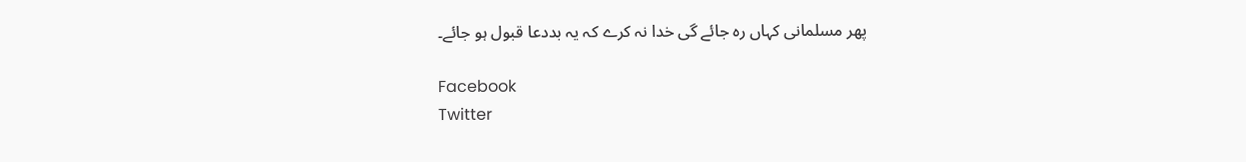پھر مسلمانی کہاں رہ جائے گی خدا نہ کرے کہ یہ بددعا قبول ہو جائے۔

Facebook
Twitter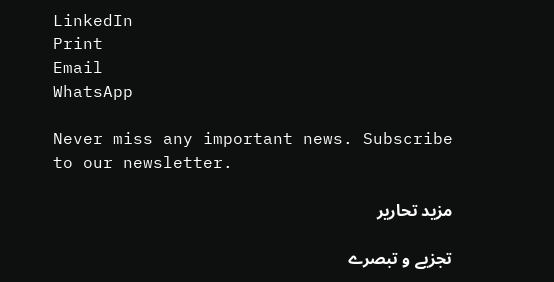LinkedIn
Print
Email
WhatsApp

Never miss any important news. Subscribe to our newsletter.

مزید تحاریر

تجزیے و تبصرے